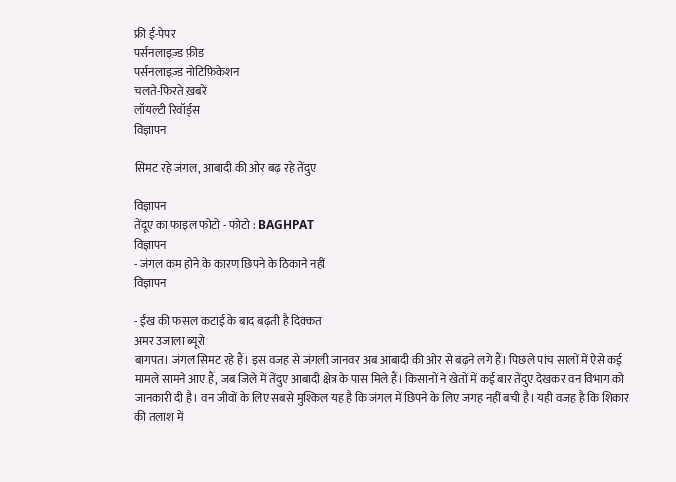फ्री ई-पेपर
पर्सनलाइज़्ड फ़ीड
पर्सनलाइज़्ड नोटिफ़िकेशन
चलते-फिरते ख़बरें
लॉयल्टी रिवॉर्ड्स
विज्ञापन

सिमट रहे जंगल, आबादी की ओर बढ़ रहे तेंदुए

विज्ञापन
तेंदूए का फाइल फोटो - फोटो : BAGHPAT
विज्ञापन
- जंगल कम होने के कारण छिपने के ठिकाने नहीं
विज्ञापन

- ईंख की फसल कटाई के बाद बढ़ती है दिक्कत
अमर उजाला ब्यूरो
बागपत। जंगल सिमट रहे हैं। इस वजह से जंगली जानवर अब आबादी की ओर से बढ़ने लगे हैं। पिछले पांच सालों में ऐसे कई मामले सामने आए हैं, जब जिले में तेंदुए आबादी क्षेत्र के पास मिले हैं। किसानों ने खेतों में कई बार तेंदुए देखकर वन विभाग को जानकारी दी है। वन जीवों के लिए सबसे मुश्किल यह है कि जंगल में छिपने के लिए जगह नहीं बची है। यही वजह है कि शिकार की तलाश में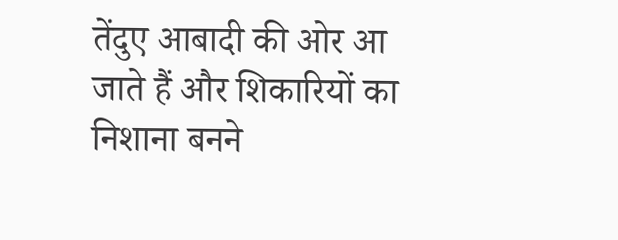तेंदुए आबादी की ओर आ जाते हैं और शिकारियों का निशाना बनने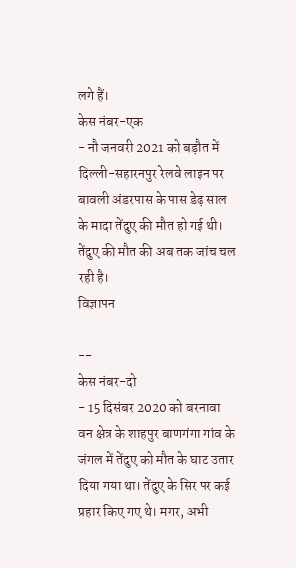लगे हैं।
केस नंबर-एक
- नौ जनवरी 2021 को बड़ौत में दिल्ली-सहारनपुर रेलवे लाइन पर बावली अंडरपास के पास डेढ़ साल के मादा तेंदुए की मौत हो गई थी। तेंदुए की मौत की अब तक जांच चल रही है।
विज्ञापन

--
केस नंबर-दो
- 15 दिसंबर 2020 को बरनावा वन क्षेत्र के शाहपुर बाणगंगा गांव के जंगल में तेंदुए को मौत के घाट उतार दिया गया था। तेंदुए के सिर पर कई प्रहार किए गए थे। मगर, अभी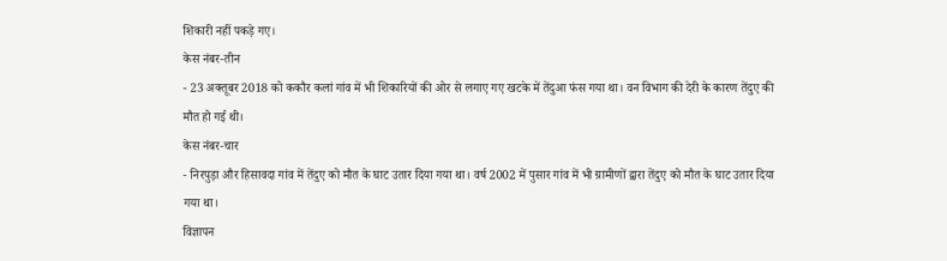शिकारी नहीं पकड़े गए।
केस नंबर-तीन
- 23 अक्तूबर 2018 को ककौर कलां गांव में भी शिकारियों की ओर से लगाए गए खटके में तेंदुआ फंस गया था। वन विभाग की देरी के कारण तेंदुए की मौत हो गई थी।
केस नंबर-चार
- निरपुड़ा और हिसावदा गांव में तेंदुए को मौत के घाट उतार दिया गया था। वर्ष 2002 में पुसार गांव में भी ग्रामीणों द्वारा तेंदुए को मौत के घाट उतार दिया गया था।
विज्ञापन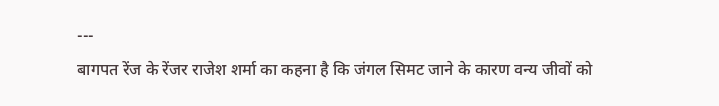---
बागपत रेंज के रेंजर राजेश शर्मा का कहना है कि जंगल सिमट जाने के कारण वन्य जीवों को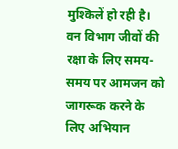मुश्किलें हो रही है। वन विभाग जीवों की रक्षा के लिए समय-समय पर आमजन को जागरूक करने के लिए अभियान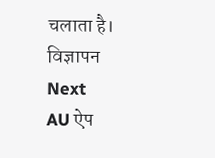चलाता है।
विज्ञापन
Next
AU ऐप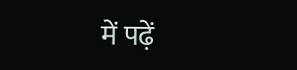में पढ़ें